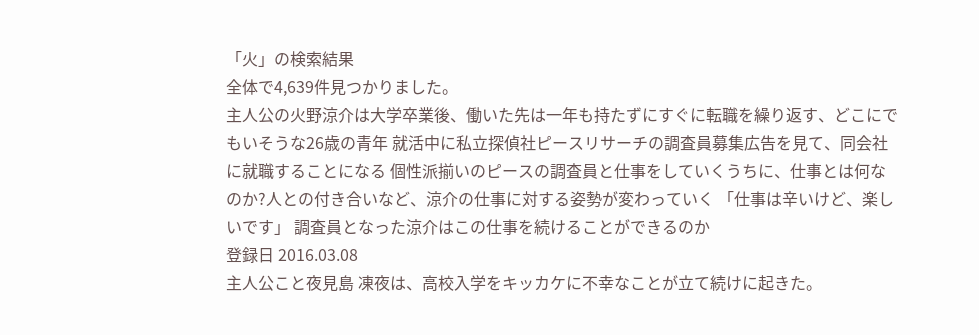「火」の検索結果
全体で4,639件見つかりました。
主人公の火野涼介は大学卒業後、働いた先は一年も持たずにすぐに転職を繰り返す、どこにでもいそうな26歳の青年 就活中に私立探偵社ピースリサーチの調査員募集広告を見て、同会社に就職することになる 個性派揃いのピースの調査員と仕事をしていくうちに、仕事とは何なのか?人との付き合いなど、涼介の仕事に対する姿勢が変わっていく 「仕事は辛いけど、楽しいです」 調査員となった涼介はこの仕事を続けることができるのか
登録日 2016.03.08
主人公こと夜見島 凍夜は、高校入学をキッカケに不幸なことが立て続けに起きた。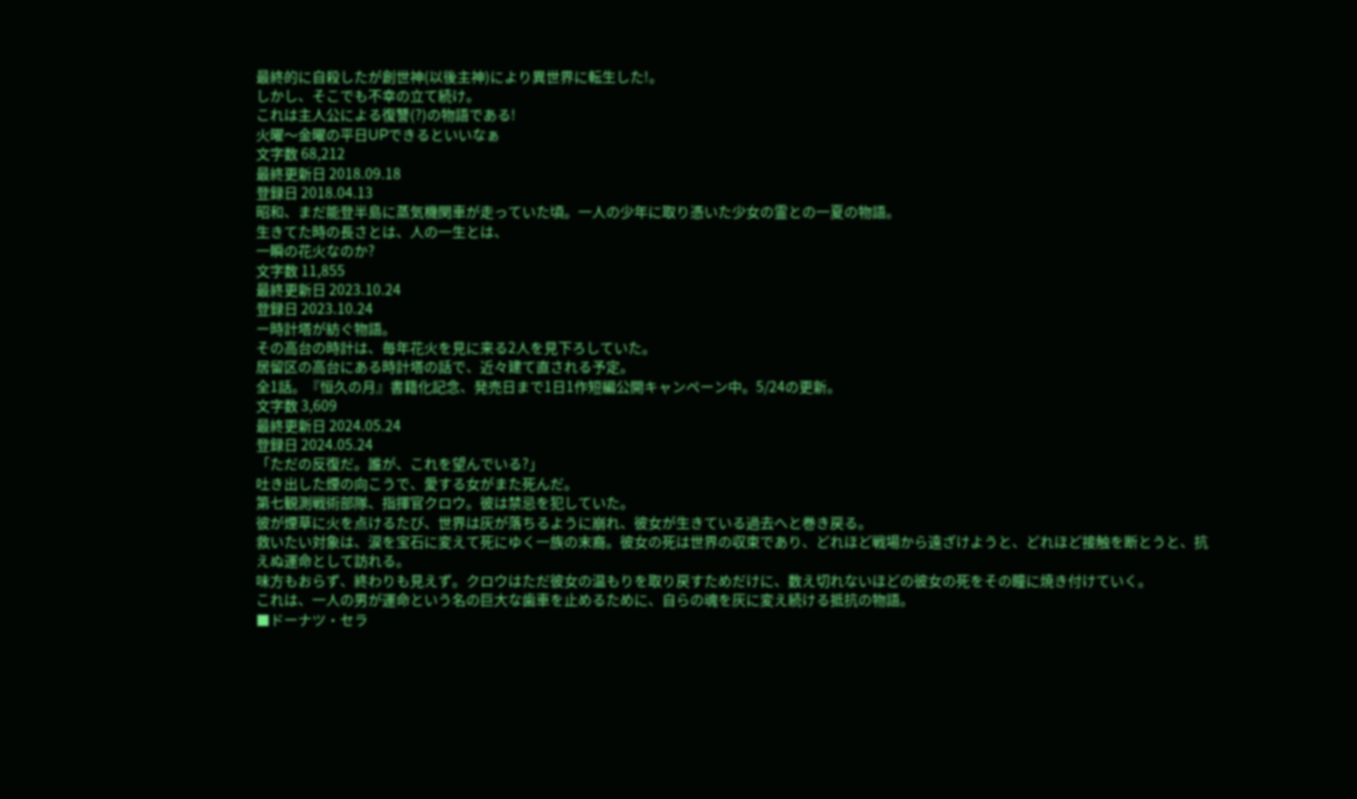最終的に自殺したが創世神(以後主神)により異世界に転生した!。
しかし、そこでも不幸の立て続け。
これは主人公による復讐(?)の物語である!
火曜〜金曜の平日UPできるといいなぁ
文字数 68,212
最終更新日 2018.09.18
登録日 2018.04.13
昭和、まだ能登半島に蒸気機関車が走っていた頃。一人の少年に取り憑いた少女の霊との一夏の物語。
生きてた時の長さとは、人の一生とは、
一瞬の花火なのか?
文字数 11,855
最終更新日 2023.10.24
登録日 2023.10.24
ー時計塔が紡ぐ物語。
その高台の時計は、毎年花火を見に来る2人を見下ろしていた。
居留区の高台にある時計塔の話で、近々建て直される予定。
全1話。『恒久の月』書籍化記念、発売日まで1日1作短編公開キャンペーン中。5/24の更新。
文字数 3,609
最終更新日 2024.05.24
登録日 2024.05.24
「ただの反復だ。誰が、これを望んでいる?」
吐き出した煙の向こうで、愛する女がまた死んだ。
第七観測戦術部隊、指揮官クロウ。彼は禁忌を犯していた。
彼が煙草に火を点けるたび、世界は灰が落ちるように崩れ、彼女が生きている過去へと巻き戻る。
救いたい対象は、涙を宝石に変えて死にゆく一族の末裔。彼女の死は世界の収束であり、どれほど戦場から遠ざけようと、どれほど接触を断とうと、抗えぬ運命として訪れる。
味方もおらず、終わりも見えず。クロウはただ彼女の温もりを取り戻すためだけに、数え切れないほどの彼女の死をその瞳に焼き付けていく。
これは、一人の男が運命という名の巨大な歯車を止めるために、自らの魂を灰に変え続ける抵抗の物語。
■ドーナツ・セラ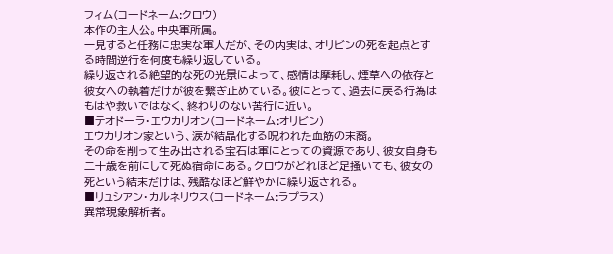フィム(コードネーム:クロウ)
本作の主人公。中央軍所属。
一見すると任務に忠実な軍人だが、その内実は、オリビンの死を起点とする時間逆行を何度も繰り返している。
繰り返される絶望的な死の光景によって、感情は摩耗し、煙草への依存と彼女への執着だけが彼を繋ぎ止めている。彼にとって、過去に戻る行為はもはや救いではなく、終わりのない苦行に近い。
■テオドーラ・エウカリオン(コードネーム:オリビン)
エウカリオン家という、涙が結晶化する呪われた血筋の末裔。
その命を削って生み出される宝石は軍にとっての資源であり、彼女自身も二十歳を前にして死ぬ宿命にある。クロウがどれほど足掻いても、彼女の死という結末だけは、残酷なほど鮮やかに繰り返される。
■リュシアン・カルネリウス(コードネーム:ラプラス)
異常現象解析者。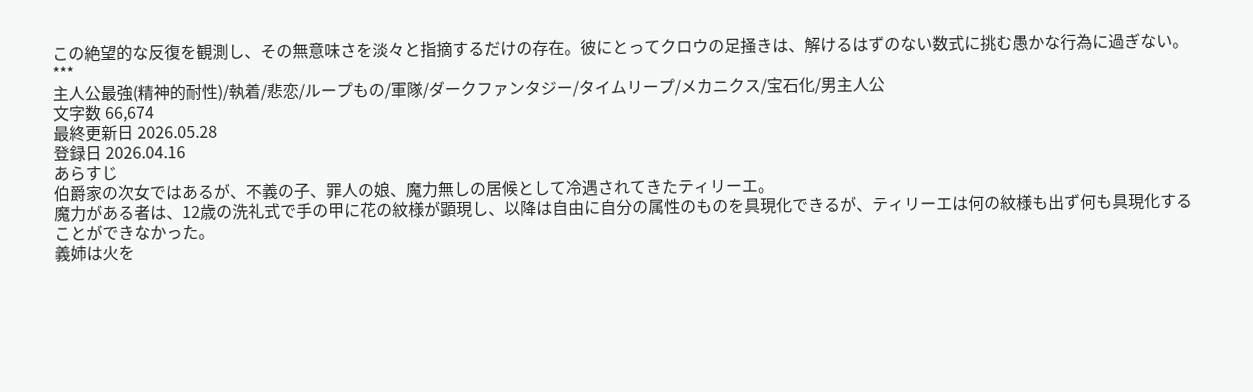この絶望的な反復を観測し、その無意味さを淡々と指摘するだけの存在。彼にとってクロウの足掻きは、解けるはずのない数式に挑む愚かな行為に過ぎない。
***
主人公最強(精神的耐性)/執着/悲恋/ループもの/軍隊/ダークファンタジー/タイムリープ/メカニクス/宝石化/男主人公
文字数 66,674
最終更新日 2026.05.28
登録日 2026.04.16
あらすじ
伯爵家の次女ではあるが、不義の子、罪人の娘、魔力無しの居候として冷遇されてきたティリーエ。
魔力がある者は、12歳の洗礼式で手の甲に花の紋様が顕現し、以降は自由に自分の属性のものを具現化できるが、ティリーエは何の紋様も出ず何も具現化することができなかった。
義姉は火を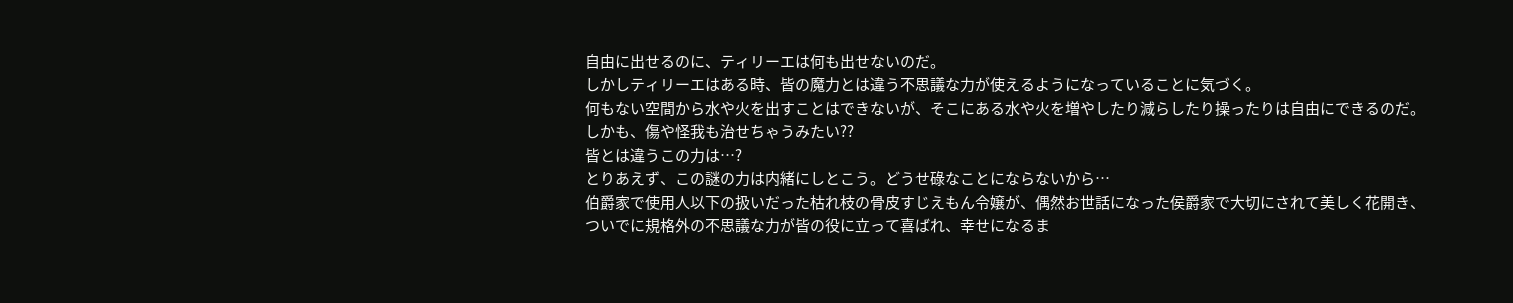自由に出せるのに、ティリーエは何も出せないのだ。
しかしティリーエはある時、皆の魔力とは違う不思議な力が使えるようになっていることに気づく。
何もない空間から水や火を出すことはできないが、そこにある水や火を増やしたり減らしたり操ったりは自由にできるのだ。
しかも、傷や怪我も治せちゃうみたい??
皆とは違うこの力は…?
とりあえず、この謎の力は内緒にしとこう。どうせ碌なことにならないから…
伯爵家で使用人以下の扱いだった枯れ枝の骨皮すじえもん令嬢が、偶然お世話になった侯爵家で大切にされて美しく花開き、ついでに規格外の不思議な力が皆の役に立って喜ばれ、幸せになるま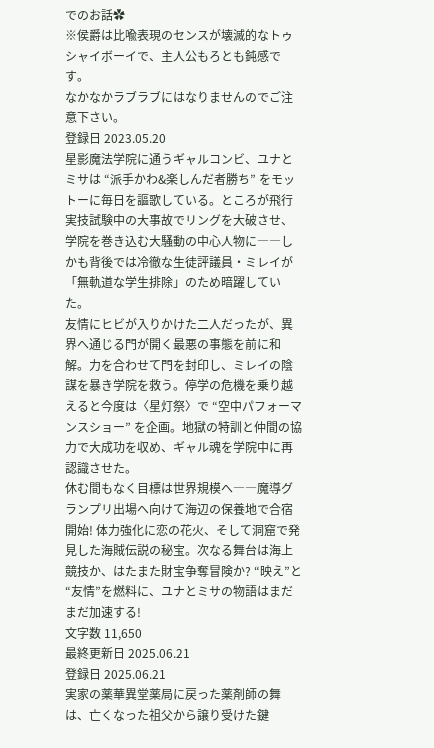でのお話✿
※侯爵は比喩表現のセンスが壊滅的なトゥシャイボーイで、主人公もろとも鈍感です。
なかなかラブラブにはなりませんのでご注意下さい。
登録日 2023.05.20
星影魔法学院に通うギャルコンビ、ユナとミサは “派手かわ&楽しんだ者勝ち” をモットーに毎日を謳歌している。ところが飛行実技試験中の大事故でリングを大破させ、学院を巻き込む大騒動の中心人物に――しかも背後では冷徹な生徒評議員・ミレイが「無軌道な学生排除」のため暗躍していた。
友情にヒビが入りかけた二人だったが、異界へ通じる門が開く最悪の事態を前に和解。力を合わせて門を封印し、ミレイの陰謀を暴き学院を救う。停学の危機を乗り越えると今度は〈星灯祭〉で “空中パフォーマンスショー” を企画。地獄の特訓と仲間の協力で大成功を収め、ギャル魂を学院中に再認識させた。
休む間もなく目標は世界規模へ――魔導グランプリ出場へ向けて海辺の保養地で合宿開始! 体力強化に恋の花火、そして洞窟で発見した海賊伝説の秘宝。次なる舞台は海上競技か、はたまた財宝争奪冒険か? “映え”と“友情”を燃料に、ユナとミサの物語はまだまだ加速する!
文字数 11,650
最終更新日 2025.06.21
登録日 2025.06.21
実家の薬華異堂薬局に戻った薬剤師の舞は、亡くなった祖父から譲り受けた鍵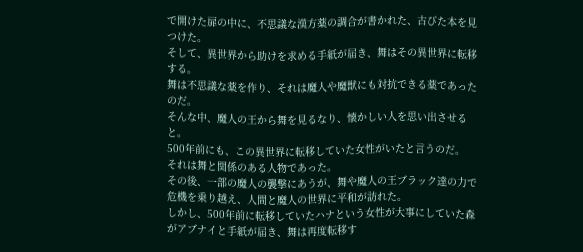で開けた扉の中に、不思議な漢方薬の調合が書かれた、古びた本を見つけた。
そして、異世界から助けを求める手紙が届き、舞はその異世界に転移する。
舞は不思議な薬を作り、それは魔人や魔獣にも対抗できる薬であったのだ。
そんな中、魔人の王から舞を見るなり、懐かしい人を思い出させると。
500年前にも、この異世界に転移していた女性がいたと言うのだ。
それは舞と関係のある人物であった。
その後、一部の魔人の襲撃にあうが、舞や魔人の王ブラック達の力で危機を乗り越え、人間と魔人の世界に平和が訪れた。
しかし、500年前に転移していたハナという女性が大事にしていた森がアブナイと手紙が届き、舞は再度転移す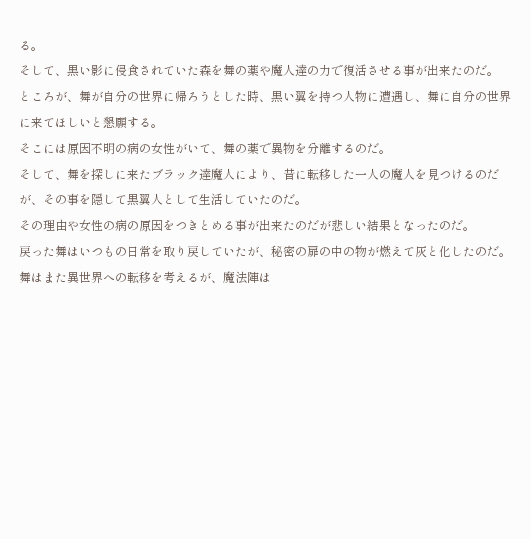る。
そして、黒い影に侵食されていた森を舞の薬や魔人達の力で復活させる事が出来たのだ。
ところが、舞が自分の世界に帰ろうとした時、黒い翼を持つ人物に遭遇し、舞に自分の世界に来てほしいと懇願する。
そこには原因不明の病の女性がいて、舞の薬で異物を分離するのだ。
そして、舞を探しに来たブラック達魔人により、昔に転移した一人の魔人を見つけるのだが、その事を隠して黒翼人として生活していたのだ。
その理由や女性の病の原因をつきとめる事が出来たのだが悲しい結果となったのだ。
戻った舞はいつもの日常を取り戻していたが、秘密の扉の中の物が燃えて灰と化したのだ。
舞はまた異世界への転移を考えるが、魔法陣は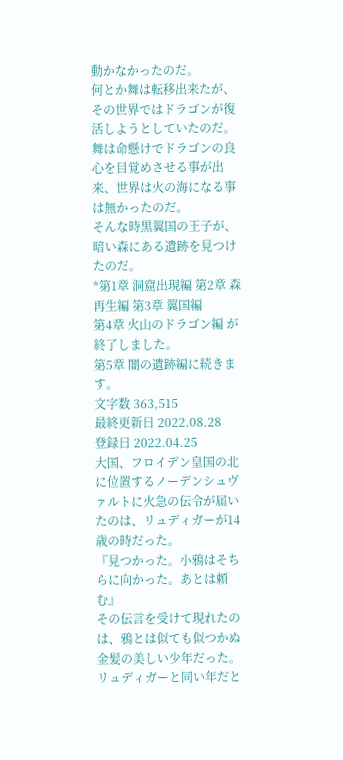動かなかったのだ。
何とか舞は転移出来たが、その世界ではドラゴンが復活しようとしていたのだ。
舞は命懸けでドラゴンの良心を目覚めさせる事が出来、世界は火の海になる事は無かったのだ。
そんな時黒翼国の王子が、暗い森にある遺跡を見つけたのだ。
*第1章 洞窟出現編 第2章 森再生編 第3章 翼国編
第4章 火山のドラゴン編 が終了しました。
第5章 闇の遺跡編に続きます。
文字数 363,515
最終更新日 2022.08.28
登録日 2022.04.25
大国、フロイデン皇国の北に位置するノーデンシュヴァルトに火急の伝令が届いたのは、リュディガーが14歳の時だった。
『見つかった。小鴉はそちらに向かった。あとは頼む』
その伝言を受けて現れたのは、鴉とは似ても似つかぬ金髪の美しい少年だった。
リュディガーと同い年だと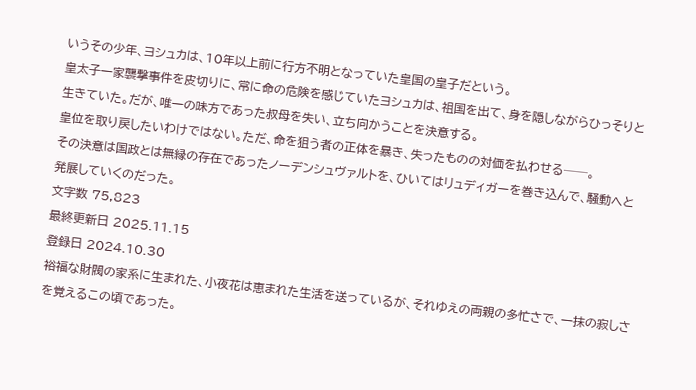いうその少年、ヨシュカは、10年以上前に行方不明となっていた皇国の皇子だという。
皇太子一家襲撃事件を皮切りに、常に命の危険を感じていたヨシュカは、祖国を出て、身を隠しながらひっそりと生きていた。だが、唯一の味方であった叔母を失い、立ち向かうことを決意する。
皇位を取り戻したいわけではない。ただ、命を狙う者の正体を暴き、失ったものの対価を払わせる──。
その決意は国政とは無縁の存在であったノーデンシュヴァルトを、ひいてはリュディガーを巻き込んで、騒動へと発展していくのだった。
文字数 75,823
最終更新日 2025.11.15
登録日 2024.10.30
裕福な財閥の家系に生まれた、小夜花は恵まれた生活を送っているが、それゆえの両親の多忙さで、一抹の寂しさを覚えるこの頃であった。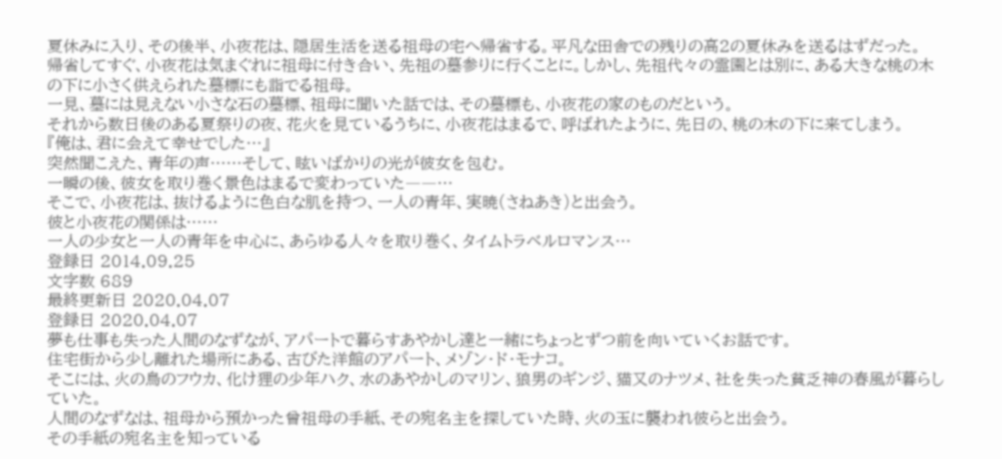夏休みに入り、その後半、小夜花は、隠居生活を送る祖母の宅へ帰省する。平凡な田舎での残りの高2の夏休みを送るはずだった。
帰省してすぐ、小夜花は気まぐれに祖母に付き合い、先祖の墓参りに行くことに。しかし、先祖代々の霊園とは別に、ある大きな桃の木の下に小さく供えられた墓標にも詣でる祖母。
一見、墓には見えない小さな石の墓標、祖母に聞いた話では、その墓標も、小夜花の家のものだという。
それから数日後のある夏祭りの夜、花火を見ているうちに、小夜花はまるで、呼ばれたように、先日の、桃の木の下に来てしまう。
『俺は、君に会えて幸せでした…』
突然聞こえた、青年の声……そして、眩いばかりの光が彼女を包む。
一瞬の後、彼女を取り巻く景色はまるで変わっていた――…
そこで、小夜花は、抜けるように色白な肌を持つ、一人の青年、実暁(さねあき)と出会う。
彼と小夜花の関係は……
一人の少女と一人の青年を中心に、あらゆる人々を取り巻く、タイムトラベルロマンス…
登録日 2014.09.25
文字数 689
最終更新日 2020.04.07
登録日 2020.04.07
夢も仕事も失った人間のなずなが、アパートで暮らすあやかし達と一緒にちょっとずつ前を向いていくお話です。
住宅街から少し離れた場所にある、古びた洋館のアパート、メゾン・ド・モナコ。
そこには、火の鳥のフウカ、化け狸の少年ハク、水のあやかしのマリン、狼男のギンジ、猫又のナツメ、社を失った貧乏神の春風が暮らしていた。
人間のなずなは、祖母から預かった曾祖母の手紙、その宛名主を探していた時、火の玉に襲われ彼らと出会う。
その手紙の宛名主を知っている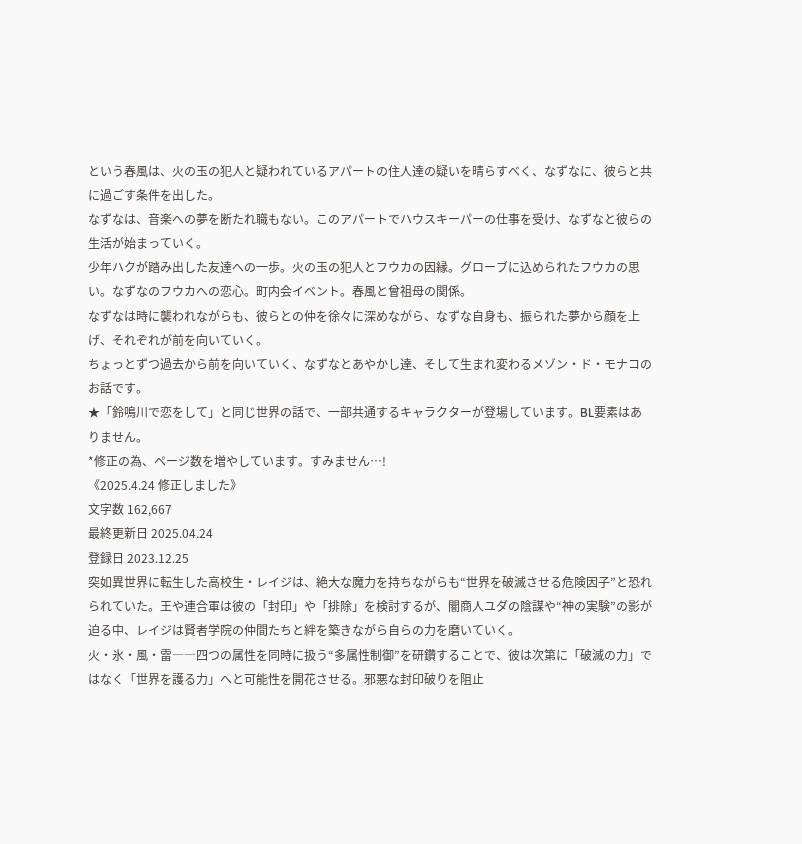という春風は、火の玉の犯人と疑われているアパートの住人達の疑いを晴らすべく、なずなに、彼らと共に過ごす条件を出した。
なずなは、音楽への夢を断たれ職もない。このアパートでハウスキーパーの仕事を受け、なずなと彼らの生活が始まっていく。
少年ハクが踏み出した友達への一歩。火の玉の犯人とフウカの因縁。グローブに込められたフウカの思い。なずなのフウカへの恋心。町内会イベント。春風と曾祖母の関係。
なずなは時に襲われながらも、彼らとの仲を徐々に深めながら、なずな自身も、振られた夢から顔を上げ、それぞれが前を向いていく。
ちょっとずつ過去から前を向いていく、なずなとあやかし達、そして生まれ変わるメゾン・ド・モナコのお話です。
★「鈴鳴川で恋をして」と同じ世界の話で、一部共通するキャラクターが登場しています。BL要素はありません。
*修正の為、ページ数を増やしています。すみません…!
《2025.4.24 修正しました》
文字数 162,667
最終更新日 2025.04.24
登録日 2023.12.25
突如異世界に転生した高校生・レイジは、絶大な魔力を持ちながらも“世界を破滅させる危険因子”と恐れられていた。王や連合軍は彼の「封印」や「排除」を検討するが、闇商人ユダの陰謀や“神の実験”の影が迫る中、レイジは賢者学院の仲間たちと絆を築きながら自らの力を磨いていく。
火・氷・風・雷――四つの属性を同時に扱う“多属性制御”を研鑽することで、彼は次第に「破滅の力」ではなく「世界を護る力」へと可能性を開花させる。邪悪な封印破りを阻止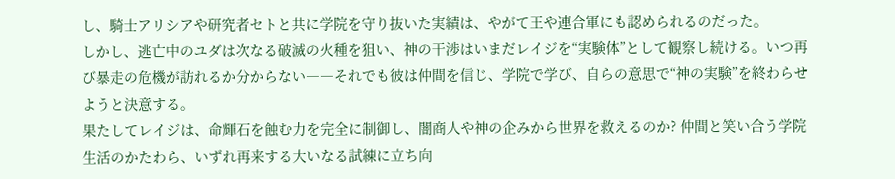し、騎士アリシアや研究者セトと共に学院を守り抜いた実績は、やがて王や連合軍にも認められるのだった。
しかし、逃亡中のユダは次なる破滅の火種を狙い、神の干渉はいまだレイジを“実験体”として観察し続ける。いつ再び暴走の危機が訪れるか分からない――それでも彼は仲間を信じ、学院で学び、自らの意思で“神の実験”を終わらせようと決意する。
果たしてレイジは、命輝石を蝕む力を完全に制御し、闇商人や神の企みから世界を救えるのか? 仲間と笑い合う学院生活のかたわら、いずれ再来する大いなる試練に立ち向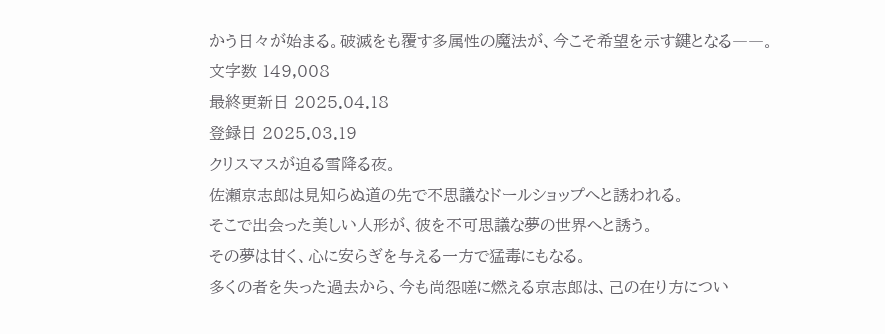かう日々が始まる。破滅をも覆す多属性の魔法が、今こそ希望を示す鍵となる――。
文字数 149,008
最終更新日 2025.04.18
登録日 2025.03.19
クリスマスが迫る雪降る夜。
佐瀬京志郎は見知らぬ道の先で不思議なドールショップへと誘われる。
そこで出会った美しい人形が、彼を不可思議な夢の世界へと誘う。
その夢は甘く、心に安らぎを与える一方で猛毒にもなる。
多くの者を失った過去から、今も尚怨嗟に燃える京志郎は、己の在り方につい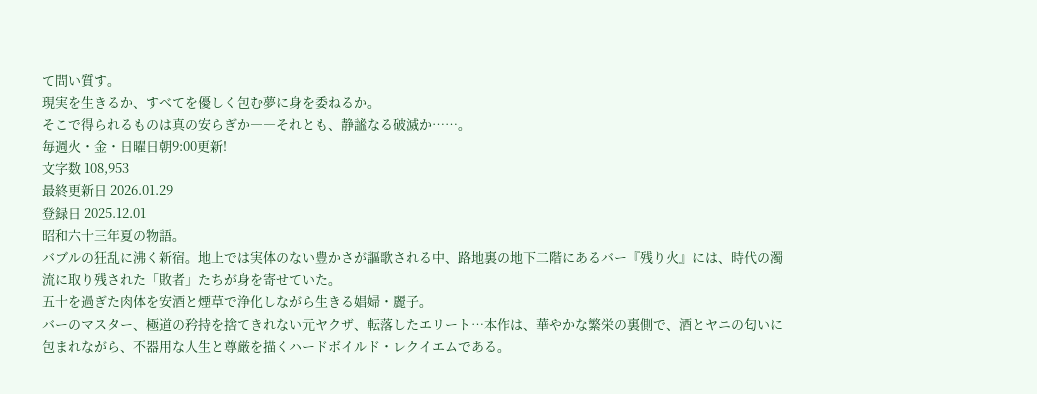て問い質す。
現実を生きるか、すべてを優しく包む夢に身を委ねるか。
そこで得られるものは真の安らぎか――それとも、静謐なる破滅か……。
毎週火・金・日曜日朝9:00更新!
文字数 108,953
最終更新日 2026.01.29
登録日 2025.12.01
昭和六十三年夏の物語。
バブルの狂乱に沸く新宿。地上では実体のない豊かさが謳歌される中、路地裏の地下二階にあるバー『残り火』には、時代の濁流に取り残された「敗者」たちが身を寄せていた。
五十を過ぎた肉体を安酒と煙草で浄化しながら生きる娼婦・麗子。
バーのマスター、極道の矜持を捨てきれない元ヤクザ、転落したエリート…本作は、華やかな繁栄の裏側で、酒とヤニの匂いに包まれながら、不器用な人生と尊厳を描くハードボイルド・レクイエムである。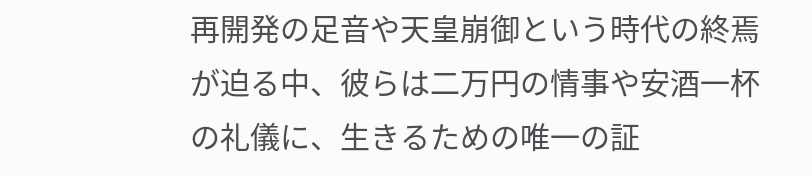再開発の足音や天皇崩御という時代の終焉が迫る中、彼らは二万円の情事や安酒一杯の礼儀に、生きるための唯一の証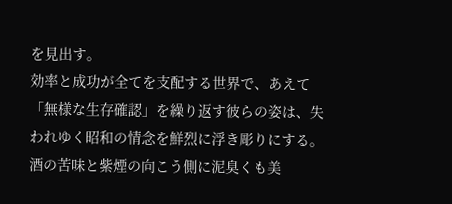を見出す。
効率と成功が全てを支配する世界で、あえて「無様な生存確認」を繰り返す彼らの姿は、失われゆく昭和の情念を鮮烈に浮き彫りにする。
酒の苦味と紫煙の向こう側に泥臭くも美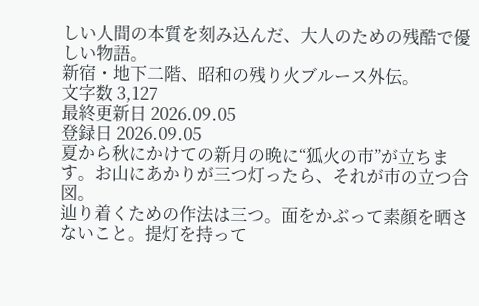しい人間の本質を刻み込んだ、大人のための残酷で優しい物語。
新宿・地下二階、昭和の残り火ブルース外伝。
文字数 3,127
最終更新日 2026.09.05
登録日 2026.09.05
夏から秋にかけての新月の晩に“狐火の市”が立ちます。お山にあかりが三つ灯ったら、それが市の立つ合図。
辿り着くための作法は三つ。面をかぶって素顔を晒さないこと。提灯を持って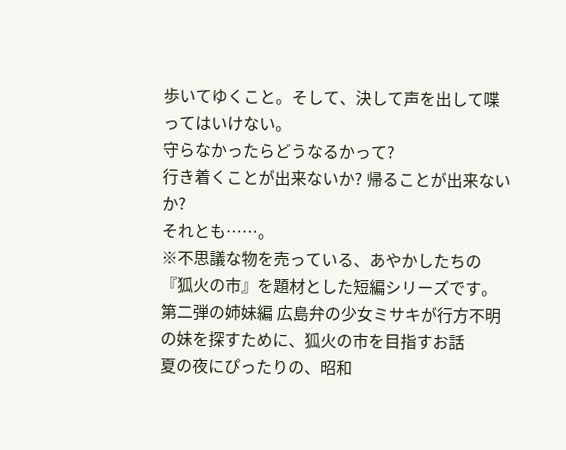歩いてゆくこと。そして、決して声を出して喋ってはいけない。
守らなかったらどうなるかって?
行き着くことが出来ないか? 帰ることが出来ないか?
それとも……。
※不思議な物を売っている、あやかしたちの『狐火の市』を題材とした短編シリーズです。
第二弾の姉妹編 広島弁の少女ミサキが行方不明の妹を探すために、狐火の市を目指すお話
夏の夜にぴったりの、昭和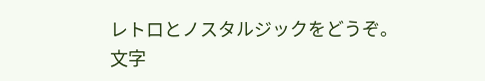レトロとノスタルジックをどうぞ。
文字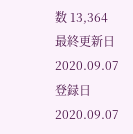数 13,364
最終更新日 2020.09.07
登録日 2020.09.07